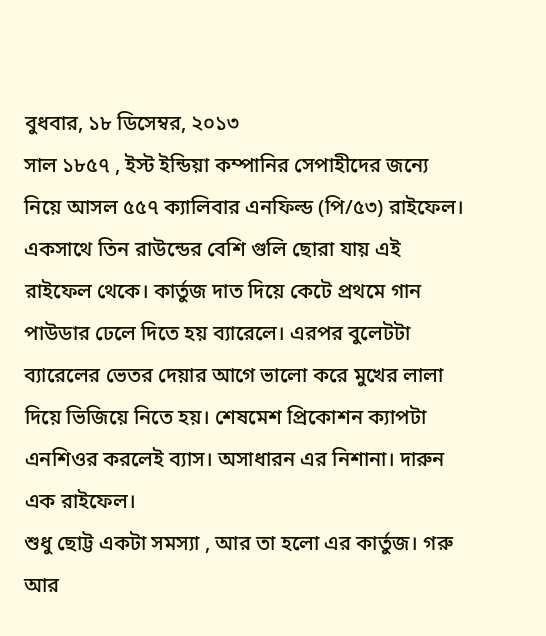বুধবার, ১৮ ডিসেম্বর, ২০১৩
সাল ১৮৫৭ , ইস্ট ইন্ডিয়া কম্পানির সেপাহীদের জন্যে নিয়ে আসল ৫৫৭ ক্যালিবার এনফিল্ড (পি/৫৩) রাইফেল।
একসাথে তিন রাউন্ডের বেশি গুলি ছোরা যায় এই রাইফেল থেকে। কার্তুজ দাত দিয়ে কেটে প্রথমে গান পাউডার ঢেলে দিতে হয় ব্যারেলে। এরপর বুলেটটা ব্যারেলের ভেতর দেয়ার আগে ভালো করে মুখের লালা দিয়ে ভিজিয়ে নিতে হয়। শেষমেশ প্রিকোশন ক্যাপটা এনশিওর করলেই ব্যাস। অসাধারন এর নিশানা। দারুন এক রাইফেল।
শুধু ছোট্ট একটা সমস্যা , আর তা হলো এর কার্তুজ। গরু আর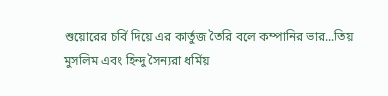শুয়োরের চর্বি দিয়ে এর কার্তুজ তৈরি বলে কম্পানির ভার...তিয় মুসলিম এবং হিন্দু সৈন্যরা ধর্মিয়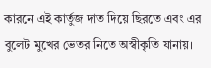কারনে এই কার্তুজ দাত দিয়ে ছিরতে এবং এর বুলেট মুখের ভেতর নিতে অস্বীকৃতি যানায়।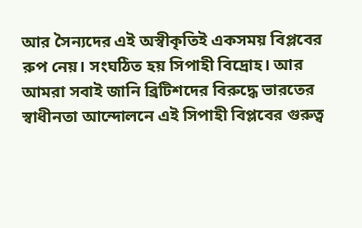আর সৈন্যদের এই অস্বীকৃতিই একসময় বিপ্লবের রুপ নেয়। সংঘঠিত হয় সিপাহী বিদ্রোহ। আর আমরা সবাই জানি ব্রিটিশদের বিরুদ্ধে ভারতের স্বাধীনতা আন্দোলনে এই সিপাহী বিপ্লবের গুরুত্ব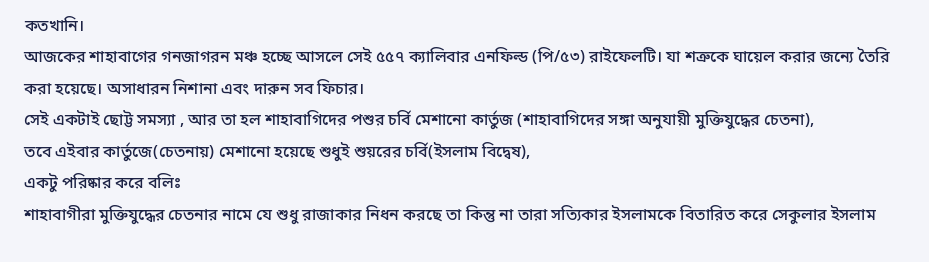কতখানি।
আজকের শাহাবাগের গনজাগরন মঞ্চ হচ্ছে আসলে সেই ৫৫৭ ক্যালিবার এনফিল্ড (পি/৫৩) রাইফেলটি। যা শত্রুকে ঘায়েল করার জন্যে তৈরি করা হয়েছে। অসাধারন নিশানা এবং দারুন সব ফিচার।
সেই একটাই ছোট্ট সমস্যা , আর তা হল শাহাবাগিদের পশুর চর্বি মেশানো কার্তুজ (শাহাবাগিদের সঙ্গা অনুযায়ী মুক্তিযুদ্ধের চেতনা),
তবে এইবার কার্তুজে(চেতনায়) মেশানো হয়েছে শুধুই শুয়রের চর্বি(ইসলাম বিদ্বেষ),
একটু পরিষ্কার করে বলিঃ
শাহাবাগীরা মুক্তিযুদ্ধের চেতনার নামে যে শুধু রাজাকার নিধন করছে তা কিন্তু না তারা সত্যিকার ইসলামকে বিতারিত করে সেকুলার ইসলাম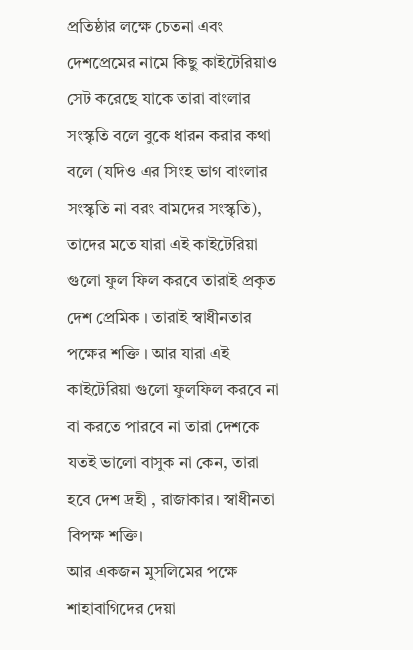প্রতিষ্ঠার লক্ষে চেতনা এবং দেশপ্রেমের নামে কিছু কাইটেরিয়াও সেট করেছে যাকে তারা বাংলার সংস্কৃতি বলে বুকে ধারন করার কথা বলে (যদিও এর সিংহ ভাগ বাংলার সংস্কৃতি না বরং বামদের সংস্কৃতি),
তাদের মতে যারা এই কাইটেরিয়া গুলো ফুল ফিল করবে তারাই প্রকৃত দেশ প্রেমিক । তারাই স্বাধীনতার পক্ষের শক্তি । আর যারা এই কাইটেরিয়া গুলো ফুলফিল করবে না বা করতে পারবে না তারা দেশকে যতই ভালো বাসুক না কেন, তারা হবে দেশ দ্রহী , রাজাকার। স্বাধীনতা বিপক্ষ শক্তি।
আর একজন মুসলিমের পক্ষে শাহাবাগিদের দেয়া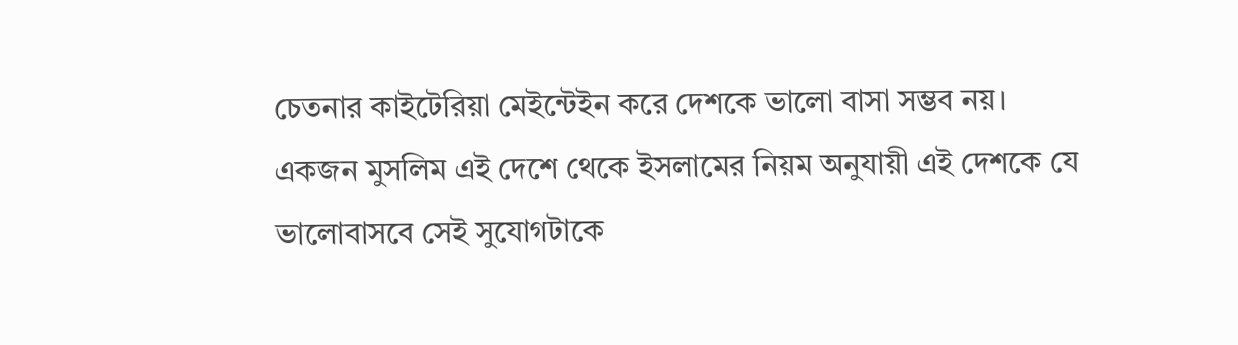চেতনার কাইটেরিয়া মেইন্টেইন করে দেশকে ভালো বাসা সম্ভব নয়।
একজন মুসলিম এই দেশে থেকে ইসলামের নিয়ম অনুযায়ী এই দেশকে যে ভালোবাসবে সেই সুযোগটাকে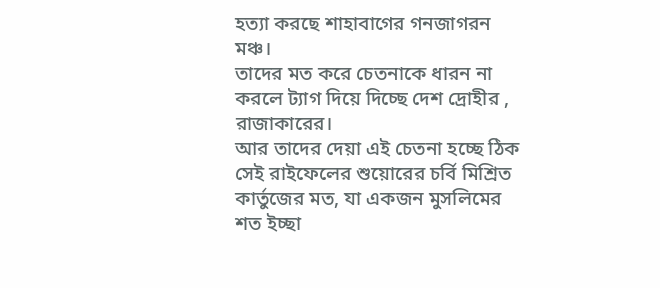হত্যা করছে শাহাবাগের গনজাগরন মঞ্চ।
তাদের মত করে চেতনাকে ধারন না করলে ট্যাগ দিয়ে দিচ্ছে দেশ দ্রোহীর , রাজাকারের।
আর তাদের দেয়া এই চেতনা হচ্ছে ঠিক সেই রাইফেলের শুয়োরের চর্বি মিশ্রিত কার্তুজের মত, যা একজন মুসলিমের শত ইচ্ছা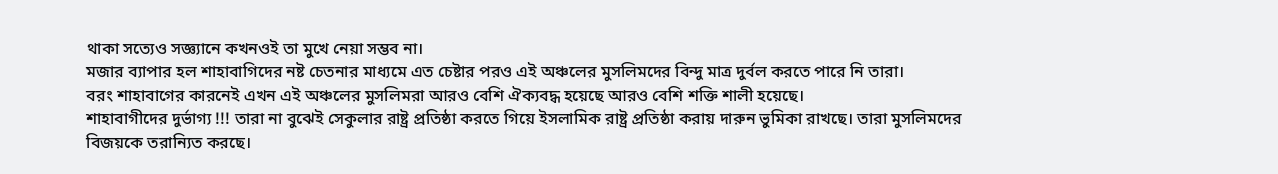থাকা সত্যেও সজ্ঞ্যানে কখনওই তা মুখে নেয়া সম্ভব না।
মজার ব্যাপার হল শাহাবাগিদের নষ্ট চেতনার মাধ্যমে এত চেষ্টার পরও এই অঞ্চলের মুসলিমদের বিন্দু মাত্র দুর্বল করতে পারে নি তারা।
বরং শাহাবাগের কারনেই এখন এই অঞ্চলের মুসলিমরা আরও বেশি ঐক্যবদ্ধ হয়েছে আরও বেশি শক্তি শালী হয়েছে।
শাহাবাগীদের দুর্ভাগ্য !!! তারা না বুঝেই সেকুলার রাষ্ট্র প্রতিষ্ঠা করতে গিয়ে ইসলামিক রাষ্ট্র প্রতিষ্ঠা করায় দারুন ভুমিকা রাখছে। তারা মুসলিমদের বিজয়কে তরান্যিত করছে।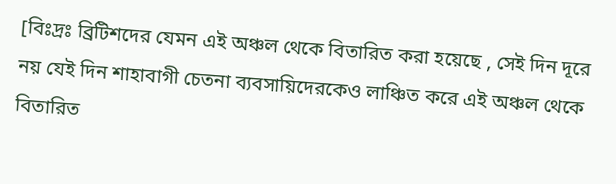[বিঃদ্রঃ ব্রিটিশদের যেমন এই অঞ্চল থেকে বিতারিত করা হয়েছে , সেই দিন দূরে নয় যেই দিন শাহাবাগী চেতনা ব্যবসায়িদেরকেও লাঞ্চিত করে এই অঞ্চল থেকে বিতারিত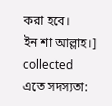করা হবে।
ইন শা আল্লাহ।]
collected
এতে সদস্যতা: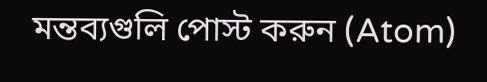মন্তব্যগুলি পোস্ট করুন (Atom)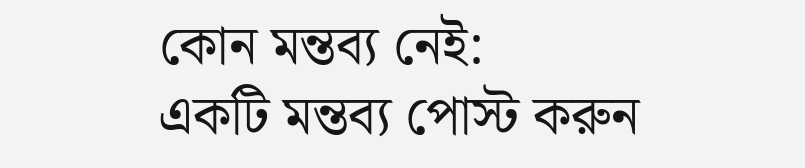কোন মন্তব্য নেই:
একটি মন্তব্য পোস্ট করুন